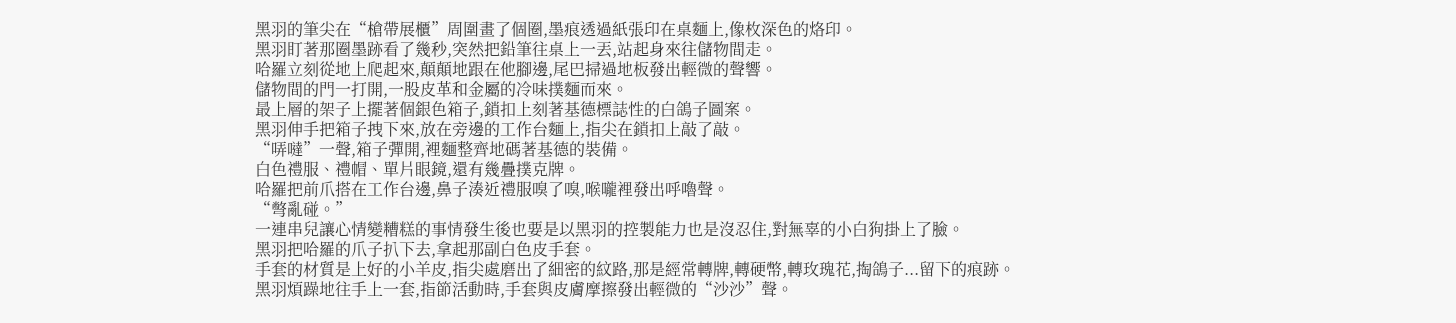黑羽的筆尖在“槍帶展櫃”周圍畫了個圈,墨痕透過紙張印在桌麵上,像枚深色的烙印。
黑羽盯著那圈墨跡看了幾秒,突然把鉛筆往桌上一丟,站起身來往儲物間走。
哈羅立刻從地上爬起來,顛顛地跟在他腳邊,尾巴掃過地板發出輕微的聲響。
儲物間的門一打開,一股皮革和金屬的冷味撲麵而來。
最上層的架子上擺著個銀色箱子,鎖扣上刻著基德標誌性的白鴿子圖案。
黑羽伸手把箱子拽下來,放在旁邊的工作台麵上,指尖在鎖扣上敲了敲。
“哢噠”一聲,箱子彈開,裡麵整齊地碼著基德的裝備。
白色禮服、禮帽、單片眼鏡,還有幾疊撲克牌。
哈羅把前爪搭在工作台邊,鼻子湊近禮服嗅了嗅,喉嚨裡發出呼嚕聲。
“彆亂碰。”
一連串兒讓心情變糟糕的事情發生後也要是以黑羽的控製能力也是沒忍住,對無辜的小白狗掛上了臉。
黑羽把哈羅的爪子扒下去,拿起那副白色皮手套。
手套的材質是上好的小羊皮,指尖處磨出了細密的紋路,那是經常轉牌,轉硬幣,轉玫瑰花,掏鴿子...留下的痕跡。
黑羽煩躁地往手上一套,指節活動時,手套與皮膚摩擦發出輕微的“沙沙”聲。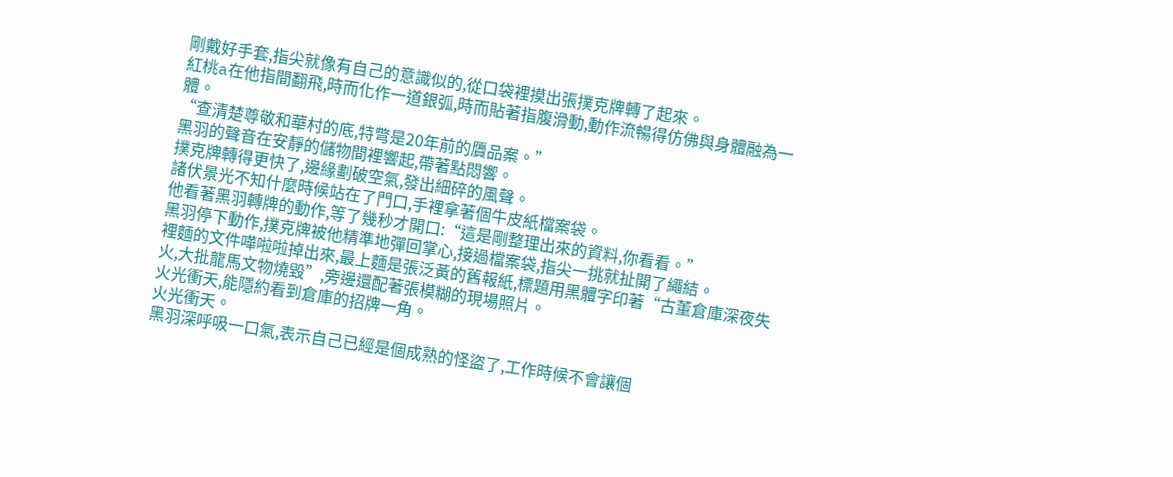剛戴好手套,指尖就像有自己的意識似的,從口袋裡摸出張撲克牌轉了起來。
紅桃a在他指間翻飛,時而化作一道銀弧,時而貼著指腹滑動,動作流暢得仿佛與身體融為一體。
“查清楚尊敬和華村的底,特彆是20年前的贗品案。”
黑羽的聲音在安靜的儲物間裡響起,帶著點悶響。
撲克牌轉得更快了,邊緣劃破空氣,發出細碎的風聲。
諸伏景光不知什麼時候站在了門口,手裡拿著個牛皮紙檔案袋。
他看著黑羽轉牌的動作,等了幾秒才開口:“這是剛整理出來的資料,你看看。”
黑羽停下動作,撲克牌被他精準地彈回掌心,接過檔案袋,指尖一挑就扯開了繩結。
裡麵的文件嘩啦啦掉出來,最上麵是張泛黃的舊報紙,標題用黑體字印著“古董倉庫深夜失火,大批龍馬文物燒毀”,旁邊還配著張模糊的現場照片。
火光衝天,能隱約看到倉庫的招牌一角。
火光衝天。
黑羽深呼吸一口氣,表示自己已經是個成熟的怪盜了,工作時候不會讓個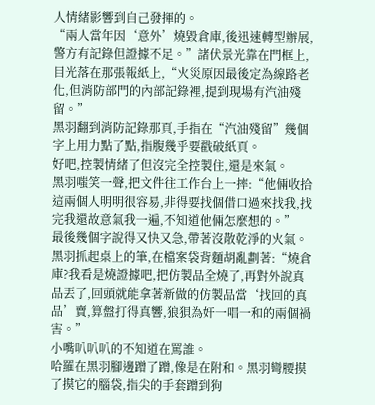人情緒影響到自己發揮的。
“兩人當年因‘意外’燒毀倉庫,後迅速轉型辦展,警方有記錄但證據不足。”諸伏景光靠在門框上,目光落在那張報紙上,“火災原因最後定為線路老化,但消防部門的內部記錄裡,提到現場有汽油殘留。”
黑羽翻到消防記錄那頁,手指在“汽油殘留”幾個字上用力點了點,指腹幾乎要戳破紙頁。
好吧,控製情緒了但沒完全控製住,還是來氣。
黑羽嗤笑一聲,把文件往工作台上一摔:“他倆收拾這兩個人明明很容易,非得要找個借口過來找我,找完我還故意氣我一遍,不知道他倆怎麼想的。”
最後幾個字說得又快又急,帶著沒散乾淨的火氣。
黑羽抓起桌上的筆,在檔案袋背麵胡亂劃著:“燒倉庫?我看是燒證據吧,把仿製品全燒了,再對外說真品丟了,回頭就能拿著新做的仿製品當‘找回的真品’賣,算盤打得真響,狼狽為奸一唱一和的兩個禍害。”
小嘴叭叭叭的不知道在罵誰。
哈羅在黑羽腳邊蹭了蹭,像是在附和。黑羽彎腰摸了摸它的腦袋,指尖的手套蹭到狗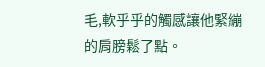毛,軟乎乎的觸感讓他緊繃的肩膀鬆了點。